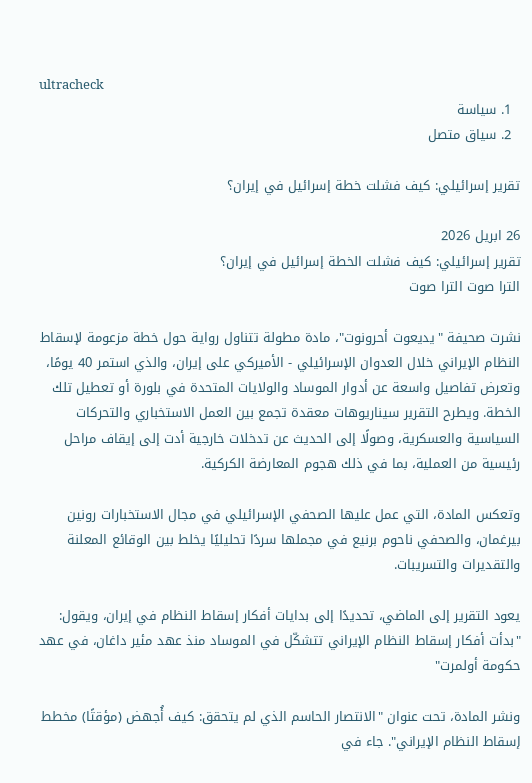ultracheck
  1. سياسة
  2. سياق متصل

تقرير إسرائيلي: كيف فشلت خطة إسرائيل في إيران؟

26 ابريل 2026
تقرير إسرائيلي: كيف فشلت الخطة إسرائيل في إيران؟
الترا صوت الترا صوت

نشرت صحيفة "يديعوت أحرونوت"، مادة مطولة تتناول رواية حول خطة مزعومة لإسقاط النظام الإيراني خلال العدوان الإسرائيلي - الأميركي على إيران، والذي استمر 40 يومًا، وتعرض تفاصيل واسعة عن أدوار الموساد والولايات المتحدة في بلورة أو تعطيل تلك الخطة. ويطرح التقرير سيناريوهات معقدة تجمع بين العمل الاستخباري والتحركات السياسية والعسكرية، وصولًا إلى الحديث عن تدخلات خارجية أدت إلى إيقاف مراحل رئيسية من العملية، بما في ذلك هجوم المعارضة الكركية.

وتعكس المادة، التي عمل عليها الصحفي الإسرائيلي في مجال الاستخبارات رونين بيرغمان، والصحفي ناحوم برنيع في مجملها سردًا تحليليًا يخلط بين الوقائع المعلنة والتقديرات والتسريبات.

يعود التقرير إلى الماضي، تحديدًا إلى بدايات أفكار إسقاط النظام في إيران، ويقول: "بدأت أفكار إسقاط النظام الإيراني تتشكّل في الموساد منذ عهد مئير داغان، في عهد حكومة أولمرت"

ونشر المادة، تحت عنوان "الانتصار الحاسم الذي لم يتحقق: كيف أُجهض (مؤقتًا) مخطط إسقاط النظام الإيراني". جاء في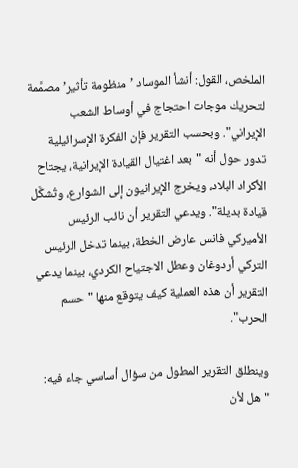الملخص، القول: أنشأ الموساد ’منظومة تأثير’ مصمَّمة لتحريك موجات احتجاج في أوساط الشعب الإيراني". وبحسب التقرير فإن الفكرة الإسرائيلية تدور حول أنه "بعد اغتيال القيادة الإيرانية، يجتاح الأكراد البلاد، ويخرج الإيرانيون إلى الشوارع، وتُشكَّل قيادة بديلة". ويدعي التقرير أن نائب الرئيس الأميركي فانس عارض الخطة، بينما تدخل الرئيس التركي أردوغان وعطل الاجتياح الكردي، بينما يدعي التقرير أن هذه العملية كيف يتوقع منها "حسم الحرب".

وينطلق التقرير المطول من سؤال أساسي جاء فيه: "هل لأن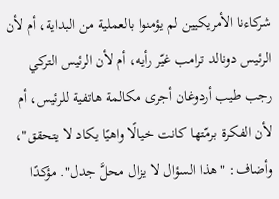شركاءنا الأمريكيين لم يؤمنوا بالعملية من البداية، أم لأن الرئيس دونالد ترامب غيّر رأيه، أم لأن الرئيس التركي رجب طيب أردوغان أجرى مكالمة هاتفية للرئيس، أم لأن الفكرة برمّتها كانت خيالًا واهيًا يكاد لا يتحقق"، وأضاف: "هذا السؤال لا يزال محلَّ جدل". مؤكدًا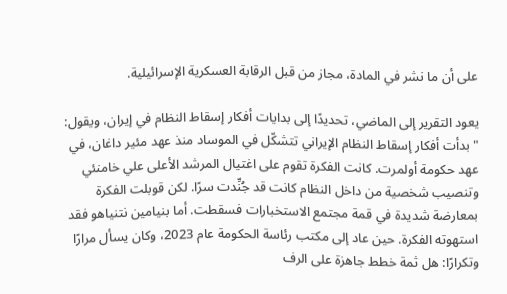على أن ما نشر في المادة، مجاز من قبل الرقابة العسكرية الإسرائيلية.

يعود التقرير إلى الماضي، تحديدًا إلى بدايات أفكار إسقاط النظام في إيران، ويقول: "بدأت أفكار إسقاط النظام الإيراني تتشكّل في الموساد منذ عهد مئير داغان، في عهد حكومة أولمرت. كانت الفكرة تقوم على اغتيال المرشد الأعلى علي خامنئي وتنصيب شخصية من داخل النظام كانت قد جُنِّدت سرًا. لكن قوبلت الفكرة بمعارضة شديدة في قمة مجتمع الاستخبارات فسقطت. أما بنيامين نتنياهو فقد استهوته الفكرة. حين عاد إلى مكتب رئاسة الحكومة عام 2023، وكان يسأل مرارًا وتكرارًا: هل ثمة خطط جاهزة على الرف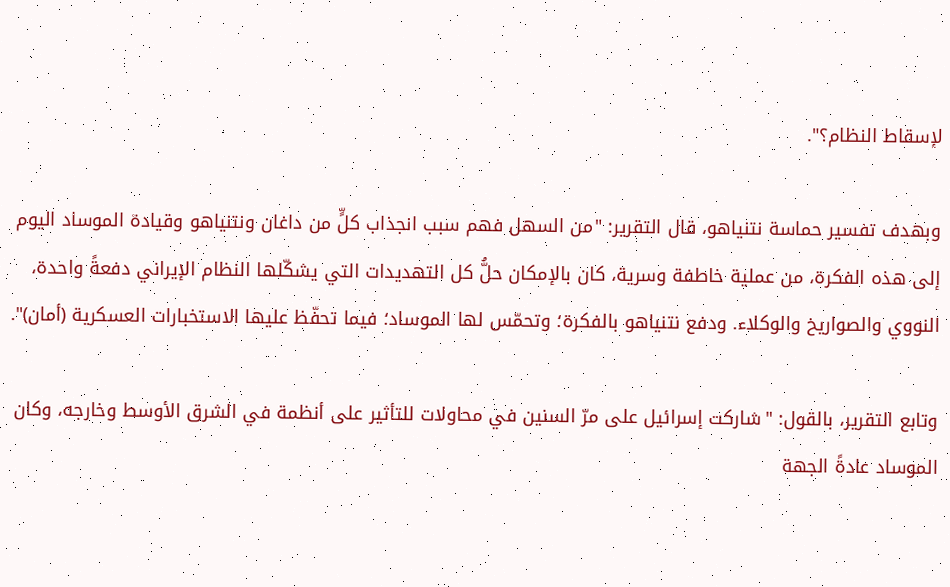لإسقاط النظام؟".

وبهدف تفسير حماسة نتنياهو، قال التقرير: "من السهل فهم سبب انجذاب كلٍّ من داغان ونتنياهو وقيادة الموساد اليوم إلى هذه الفكرة، من عملية خاطفة وسرية، كان بالإمكان حلُّ كل التهديدات التي يشكّلها النظام الإيراني دفعةً واحدة، النووي والصواريخ والوكلاء. ودفع نتنياهو بالفكرة؛ وتحمّس لها الموساد؛ فيما تحفّظ عليها الاستخبارات العسكرية (أمان)".

وتابع التقرير، بالقول: "شاركت إسرائيل على مرّ السنين في محاولات للتأثير على أنظمة في الشرق الأوسط وخارجه، وكان الموساد عادةً الجهة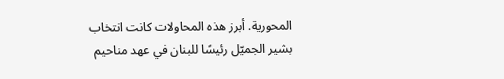المحورية. أبرز هذه المحاولات كانت انتخاب بشير الجميّل رئيسًا للبنان في عهد مناحيم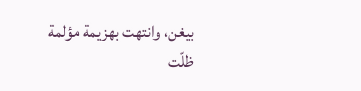بيغن، وانتهت بهزيمة مؤلمة ظلّت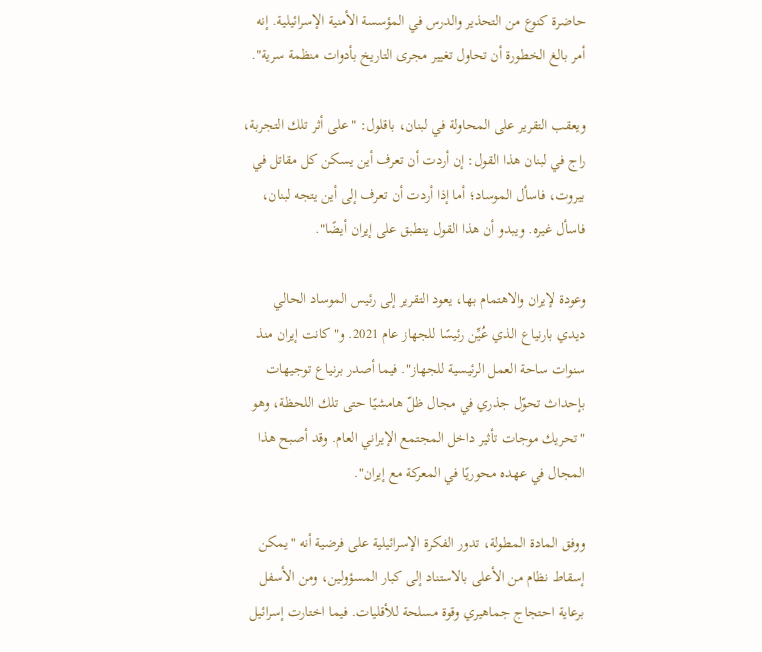حاضرة كنوع من التحذير والدرس في المؤسسة الأمنية الإسرائيلية. إنه أمر بالغ الخطورة أن تحاول تغيير مجرى التاريخ بأدوات منظمة سرية".

ويعقب التقرير على المحاولة في لبنان، باقلول: "على أثر تلك التجربة، راج في لبنان هذا القول: إن أردت أن تعرف أين يسكن كل مقاتل في بيروت، فاسأل الموساد؛ أما إذا أردت أن تعرف إلى أين يتجه لبنان، فاسأل غيره. ويبدو أن هذا القول ينطبق على إيران أيضًا".

وعودة لإيران والاهتمام بها، يعود التقرير إلى رئيس الموساد الحالي ديدي بارنياع الذي عُيِّن رئيسًا للجهاز عام 2021. و"كانت إيران منذ سنوات ساحة العمل الرئيسية للجهاز". فيما أصدر برنياع توجيهات بإحداث تحوّل جذري في مجال ظلّ هامشيًا حتى تلك اللحظة، وهو "تحريك موجات تأثير داخل المجتمع الإيراني العام. وقد أصبح هذا المجال في عهده محوريًا في المعركة مع إيران".

ووفق المادة المطولة، تدور الفكرة الإسرائيلية على فرضية أنه "يمكن إسقاط نظام من الأعلى بالاستناد إلى كبار المسؤولين، ومن الأسفل برعاية احتجاج جماهيري وقوة مسلحة للأقليات. فيما اختارت إسرائيل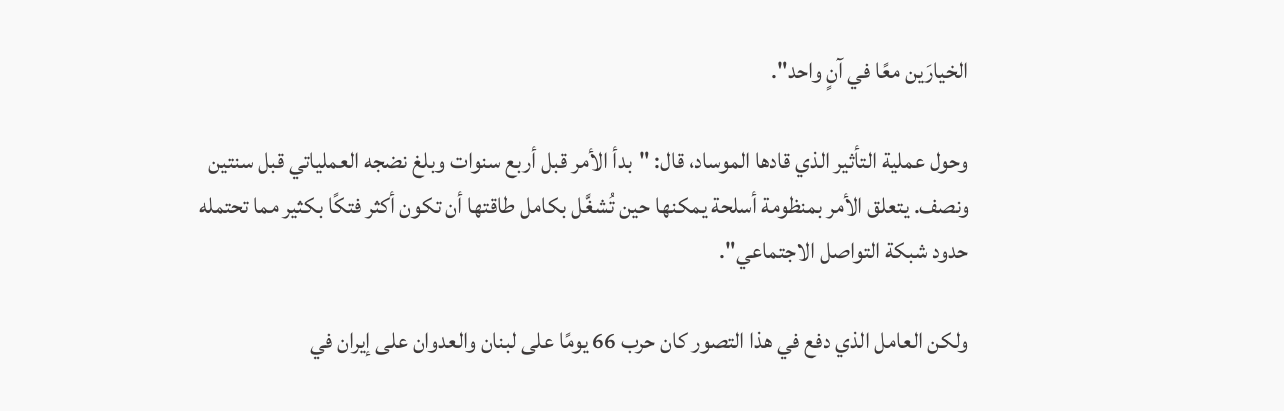الخيارَين معًا في آنٍ واحد".

وحول عملية التأثير الذي قادها الموساد، قال: "بدأ الأمر قبل أربع سنوات وبلغ نضجه العملياتي قبل سنتين ونصف. يتعلق الأمر بمنظومة أسلحة يمكنها حين تُشغَّل بكامل طاقتها أن تكون أكثر فتكًا بكثير مما تحتمله حدود شبكة التواصل الاجتماعي".

ولكن العامل الذي دفع في هذا التصور كان حرب 66 يومًا على لبنان والعدوان على إيران في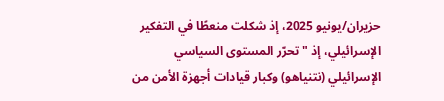حزيران/يونيو 2025، إذ شكلت منعطًا في التفكير الإسرائيلي، إذ "تحرّر المستوى السياسي الإسرائيلي (نتنياهو) وكبار قيادات أجهزة الأمن من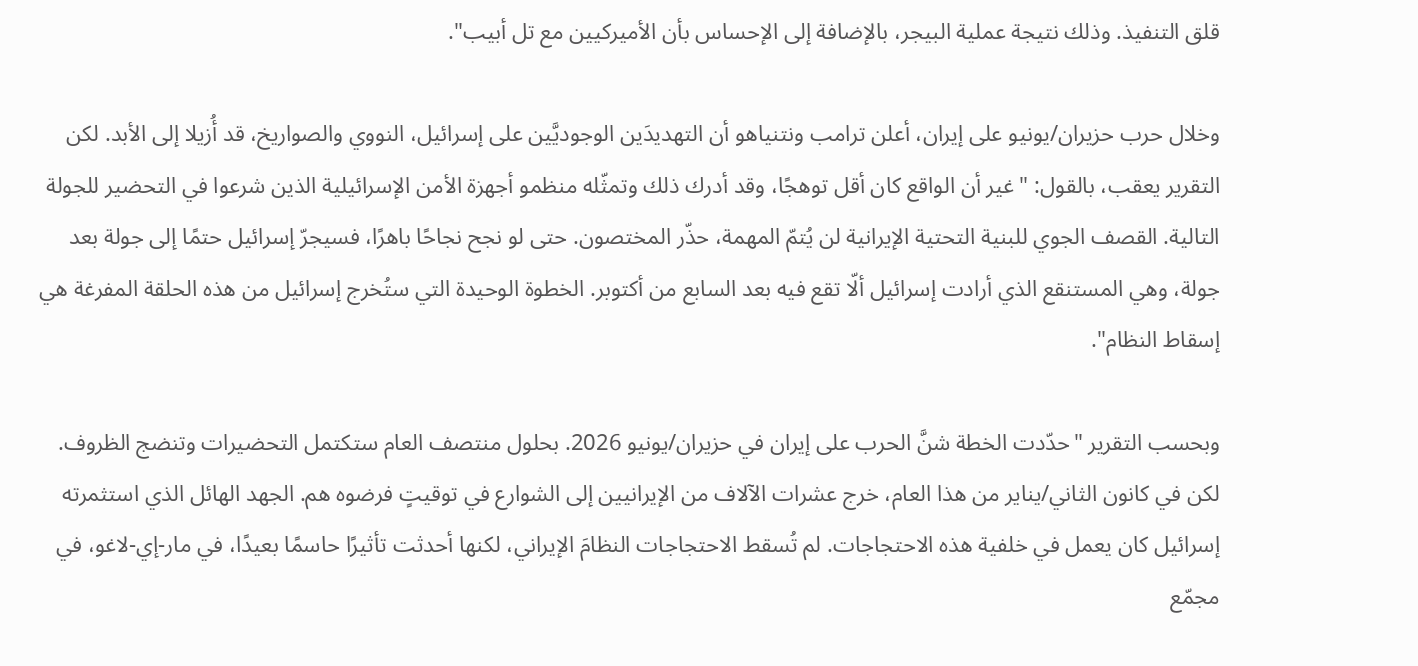قلق التنفيذ. وذلك نتيجة عملية البيجر، بالإضافة إلى الإحساس بأن الأميركيين مع تل أبيب".

وخلال حرب حزيران/يونيو على إيران، أعلن ترامب ونتنياهو أن التهديدَين الوجوديَّين على إسرائيل، النووي والصواريخ، قد أُزيلا إلى الأبد. لكن التقرير يعقب، بالقول: "غير أن الواقع كان أقل توهجًا، وقد أدرك ذلك وتمثّله منظمو أجهزة الأمن الإسرائيلية الذين شرعوا في التحضير للجولة التالية. القصف الجوي للبنية التحتية الإيرانية لن يُتمّ المهمة، حذّر المختصون. حتى لو نجح نجاحًا باهرًا، فسيجرّ إسرائيل حتمًا إلى جولة بعد جولة، وهي المستنقع الذي أرادت إسرائيل ألّا تقع فيه بعد السابع من أكتوبر. الخطوة الوحيدة التي ستُخرج إسرائيل من هذه الحلقة المفرغة هي إسقاط النظام".

وبحسب التقرير "حدّدت الخطة شنَّ الحرب على إيران في حزيران/يونيو 2026. بحلول منتصف العام ستكتمل التحضيرات وتنضج الظروف. لكن في كانون الثاني/يناير من هذا العام، خرج عشرات الآلاف من الإيرانيين إلى الشوارع في توقيتٍ فرضوه هم. الجهد الهائل الذي استثمرته إسرائيل كان يعمل في خلفية هذه الاحتجاجات. لم تُسقط الاحتجاجات النظامَ الإيراني، لكنها أحدثت تأثيرًا حاسمًا بعيدًا، في مار-إي-لاغو، في مجمّع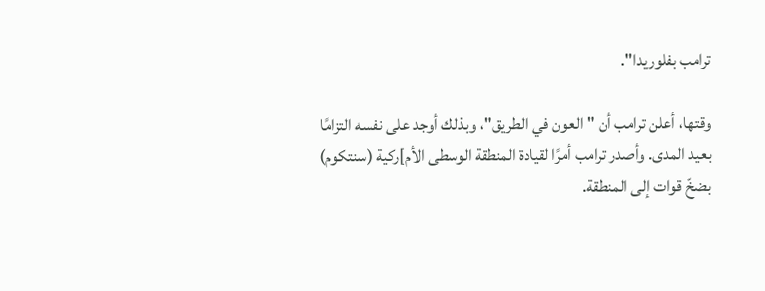ترامب بفلوريدا".

وقتها، أعلن ترامب أن "العون في الطريق"، وبذلك أوجد على نفسه التزامًا بعيد المدى. وأصدر ترامب أمرًا لقيادة المنطقة الوسطى الأم]ركية (سنتكوم) بضخّ قوات إلى المنطقة.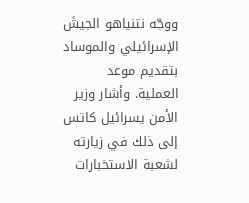ووجّه نتنياهو الجيشَ الإسرائيلي والموساد بتقديم موعد العملية. وأشار وزير الأمن يسرائيل كاتس إلى ذلك في زيارته لشعبة الاستخبارات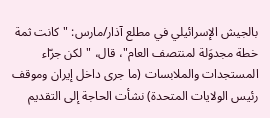بالجيش الإسرائيلي في مطلع آذار/مارس: "كانت ثمة خطة مجدوَلة لمنتصف العام"، قال، "لكن جرّاء المستجدات والملابسات (ما جرى داخل إيران وموقف رئيس الولايات المتحدة) نشأت الحاجة إلى التقديم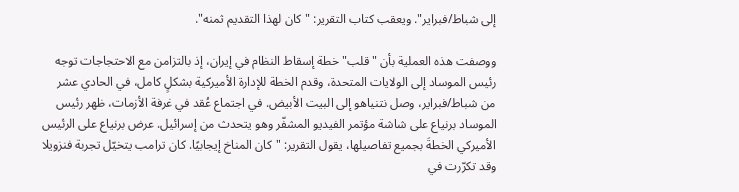إلى شباط/فبراير". ويعقب كتاب التقرير: "كان لهذا التقديم ثمنه".

ووصفت هذه العملية بأن "قلب" خطة إسقاط النظام في إيران، إذ بالتزامن مع الاحتجاجات توجه رئيس الموساد إلى الولايات المتحدة، وقدم الخطة للإدارة الأميركية بشكلٍ كامل، في الحادي عشر من شباط/فبراير، وصل نتنياهو إلى البيت الأبيض. في اجتماع عُقد في غرفة الأزمات، ظهر رئيس الموساد برنياع على شاشة مؤتمر الفيديو المشفّر وهو يتحدث من إسرائيل. عرض برنياع على الرئيس الأميركي الخطةَ بجميع تفاصيلها، يقول التقرير: "كان المناخ إيجابيًا. كان ترامب يتخيّل تجربة فنزويلا وقد تكرّرت في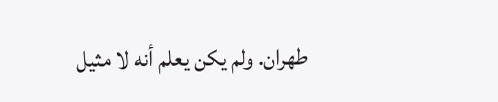طهران. ولم يكن يعلم أنه لا مثيل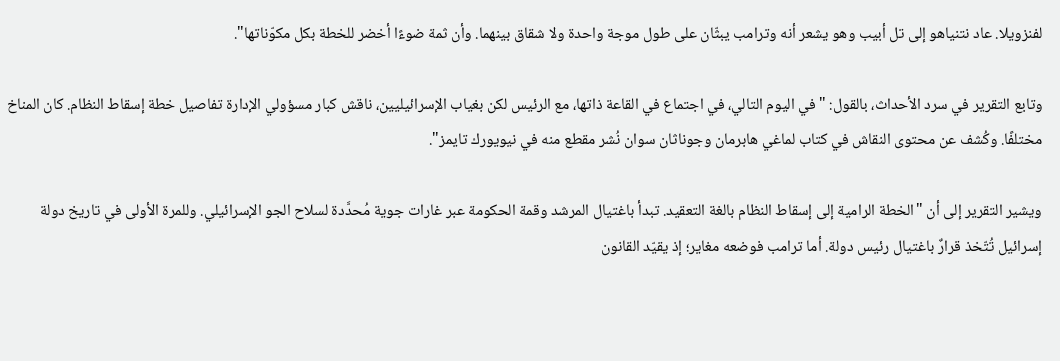لفنزويلا. عاد نتنياهو إلى تل أبيب وهو يشعر أنه وترامب يبثّان على طول موجة واحدة ولا شقاق بينهما. وأن ثمة ضوءًا أخضر للخطة بكل مكوّناتها".

وتابع التقرير في سرد الأحداث، بالقول: "في اليوم التالي، في اجتماع في القاعة ذاتها، مع الرئيس لكن بغياب الإسرائيليين، ناقش كبار مسؤولي الإدارة تفاصيل خطة إسقاط النظام. كان المناخ مختلفًا. وكُشف عن محتوى النقاش في كتاب لماغي هابرمان وجوناثان سوان نُشر مقطع منه في نيويورك تايمز".

ويشير التقرير إلى أن "الخطة الرامية إلى إسقاط النظام بالغة التعقيد. تبدأ باغتيال المرشد وقمة الحكومة عبر غارات جوية مُحدَّدة لسلاح الجو الإسرائيلي. وللمرة الأولى في تاريخ دولة إسرائيل تُتّخذ قرارٌ باغتيال رئيس دولة. أما ترامب فوضعه مغاير؛ إذ يقيّد القانون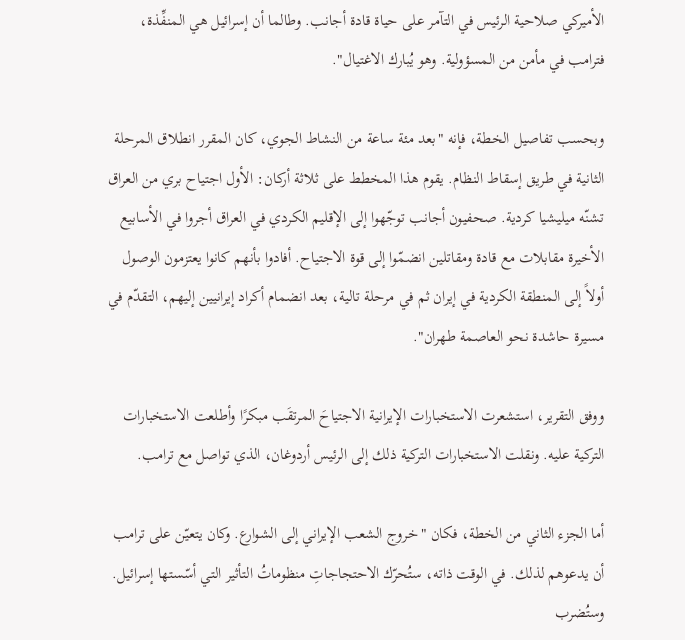الأميركي صلاحية الرئيس في التآمر على حياة قادة أجانب. وطالما أن إسرائيل هي المنفِّذة، فترامب في مأمن من المسؤولية. وهو يُبارك الاغتيال".

وبحسب تفاصيل الخطة، فإنه "بعد مئة ساعة من النشاط الجوي، كان المقرر انطلاق المرحلة الثانية في طريق إسقاط النظام. يقوم هذا المخطط على ثلاثة أركان: الأول اجتياح بري من العراق تشنّه ميليشيا كردية. صحفيون أجانب توجّهوا إلى الإقليم الكردي في العراق أجروا في الأسابيع الأخيرة مقابلات مع قادة ومقاتلين انضمّوا إلى قوة الاجتياح. أفادوا بأنهم كانوا يعتزمون الوصول أولاً إلى المنطقة الكردية في إيران ثم في مرحلة تالية، بعد انضمام أكراد إيرانيين إليهم، التقدّم في مسيرة حاشدة نحو العاصمة طهران".

ووفق التقرير، استشعرت الاستخبارات الإيرانية الاجتياحَ المرتقَب مبكرًا وأطلعت الاستخبارات التركية عليه. ونقلت الاستخبارات التركية ذلك إلى الرئيس أردوغان، الذي تواصل مع ترامب.

أما الجزء الثاني من الخطة، فكان "خروج الشعب الإيراني إلى الشوارع. وكان يتعيّن على ترامب أن يدعوهم لذلك. في الوقت ذاته، ستُحرّك الاحتجاجاتِ منظوماتُ التأثير التي أسّستها إسرائيل. وستُضرب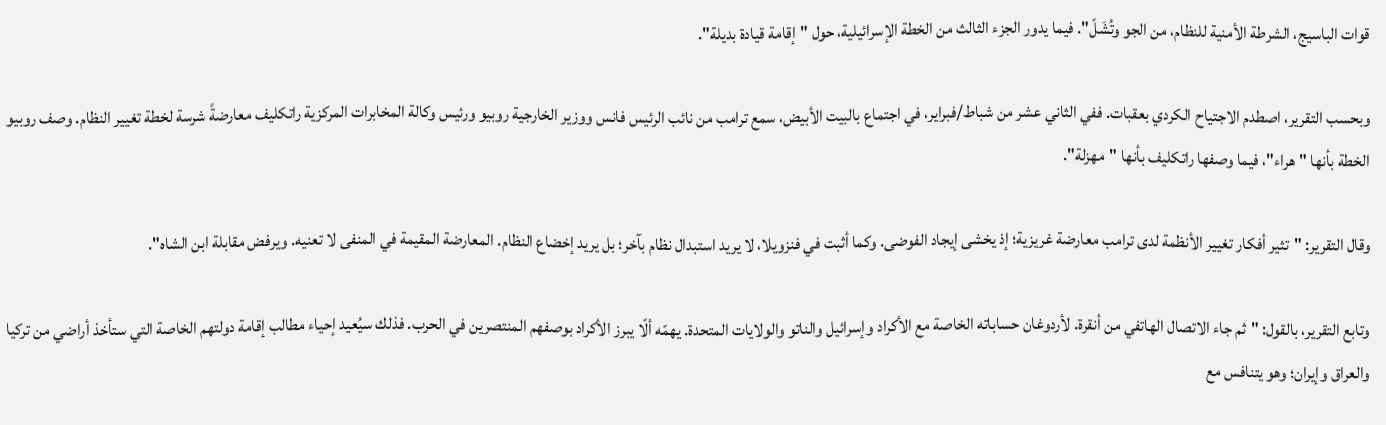قوات الباسيج، الشرطة الأمنية للنظام، من الجو وتُشَلّ". فيما يدور الجزء الثالث من الخطة الإسرائيلية، حول "إقامة قيادة بديلة".

وبحسب التقرير، اصطدم الاجتياح الكردي بعقبات. ففي الثاني عشر من شباط/فبراير، في اجتماع بالبيت الأبيض، سمع ترامب من نائب الرئيس فانس ووزير الخارجية روبيو ورئيس وكالة المخابرات المركزية راتكليف معارضةً شرسة لخطة تغيير النظام. وصف روبيو الخطة بأنها "هراء"، فيما وصفها راتكليف بأنها "مهزلة".

وقال التقرير: "تثير أفكار تغيير الأنظمة لدى ترامب معارضة غريزية؛ إذ يخشى إيجاد الفوضى. وكما أثبت في فنزويلا، لا يريد استبدال نظام بآخر؛ بل يريد إخضاع النظام. المعارضة المقيمة في المنفى لا تعنيه. ويرفض مقابلة ابن الشاه".

وتابع التقرير، بالقول: "ثم جاء الاتصال الهاتفي من أنقرة. لأردوغان حساباته الخاصة مع الأكراد وإسرائيل والناتو والولايات المتحدة. يهمّه ألّا يبرز الأكراد بوصفهم المنتصرين في الحرب. فذلك سيُعيد إحياء مطالب إقامة دولتهم الخاصة التي ستأخذ أراضي من تركيا والعراق وإيران؛ وهو يتنافس مع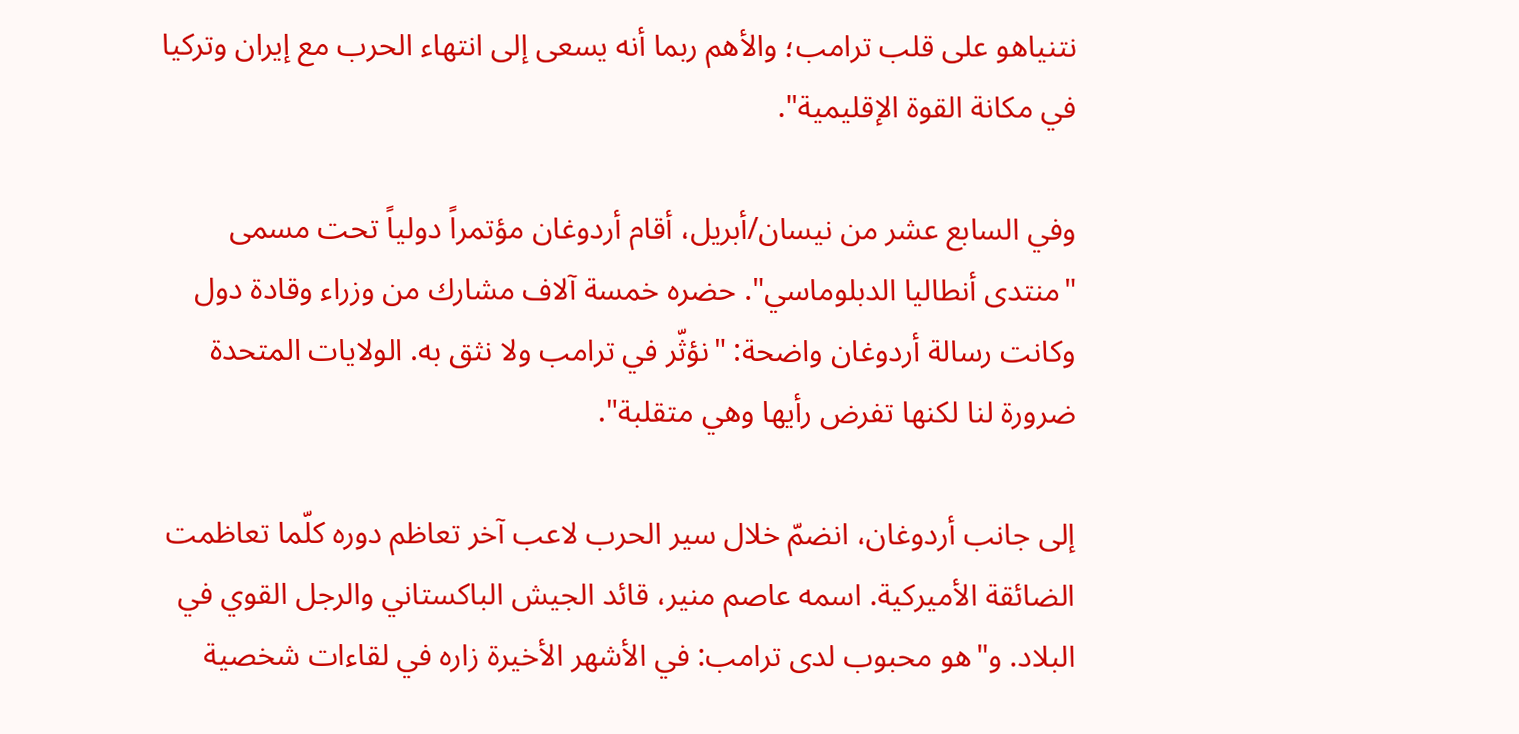نتنياهو على قلب ترامب؛ والأهم ربما أنه يسعى إلى انتهاء الحرب مع إيران وتركيا في مكانة القوة الإقليمية".

وفي السابع عشر من نيسان/أبريل، أقام أردوغان مؤتمراً دولياً تحت مسمى "منتدى أنطاليا الدبلوماسي". حضره خمسة آلاف مشارك من وزراء وقادة دول وكانت رسالة أردوغان واضحة: "نؤثّر في ترامب ولا نثق به. الولايات المتحدة ضرورة لنا لكنها تفرض رأيها وهي متقلبة".

إلى جانب أردوغان، انضمّ خلال سير الحرب لاعب آخر تعاظم دوره كلّما تعاظمت الضائقة الأميركية. اسمه عاصم منير، قائد الجيش الباكستاني والرجل القوي في البلاد. و"هو محبوب لدى ترامب: في الأشهر الأخيرة زاره في لقاءات شخصية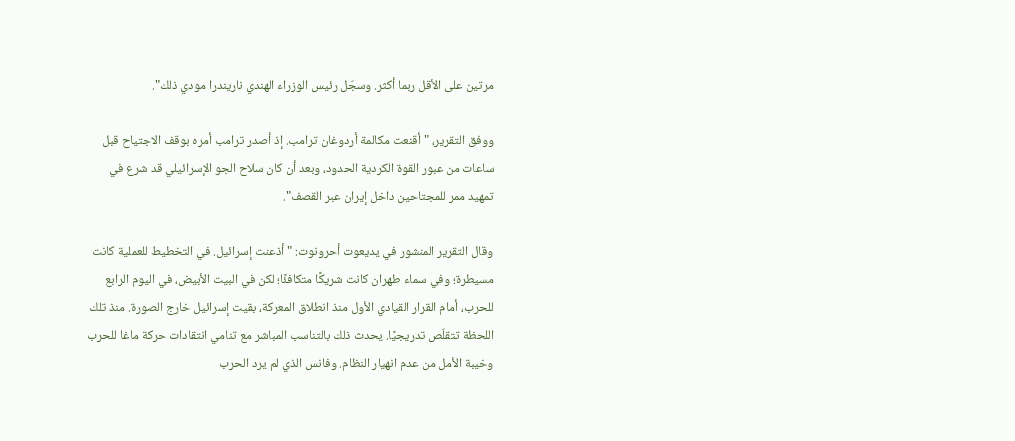مرتين على الأقل ربما أكثر. وسجّل رئيس الوزراء الهندي ناريندرا مودي ذلك".

ووفق التقرير، "أقنعت مكالمة أردوغان ترامب. إذ أصدر ترامب أمره بوقف الاجتياح قبل ساعات من عبور القوة الكردية الحدود، وبعد أن كان سلاح الجو الإسرائيلي قد شرع في تمهيد ممر للمجتاحين داخل إيران عبر القصف".

وقال التقرير المنشور في يديعوت أحرونوت: "أذعنت إسرائيل. في التخطيط للعملية كانت مسيطرة؛ وفي سماء طهران كانت شريكًا متكافئًا؛ لكن في البيت الأبيض، في اليوم الرابع للحرب، أمام القرار القيادي الأول منذ انطلاق المعركة، بقيت إسرائيل خارج الصورة. منذ تلك اللحظة تتقلّص تدريجيًا. يحدث ذلك بالتناسب المباشر مع تنامي انتقادات حركة ماغا للحرب وخيبة الأمل من عدم انهيار النظام. وفانس الذي لم يرد الحرب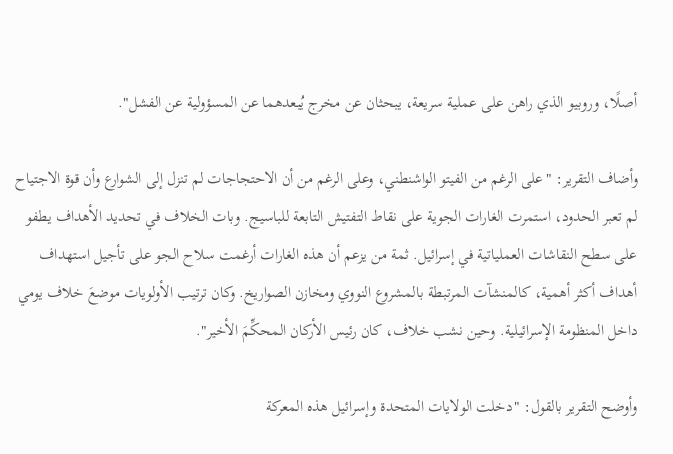أصلًا، وروبيو الذي راهن على عملية سريعة، يبحثان عن مخرج يُبعدهما عن المسؤولية عن الفشل".

وأضاف التقرير: "على الرغم من الفيتو الواشنطني، وعلى الرغم من أن الاحتجاجات لم تنزل إلى الشوارع وأن قوة الاجتياح لم تعبر الحدود، استمرت الغارات الجوية على نقاط التفتيش التابعة للباسيج. وبات الخلاف في تحديد الأهداف يطفو على سطح النقاشات العملياتية في إسرائيل. ثمة من يزعم أن هذه الغارات أرغمت سلاح الجو على تأجيل استهداف أهداف أكثر أهمية، كالمنشآت المرتبطة بالمشروع النووي ومخازن الصواريخ. وكان ترتيب الأولويات موضعَ خلاف يومي داخل المنظومة الإسرائيلية. وحين نشب خلاف، كان رئيس الأركان المحكِّمَ الأخير".

وأوضح التقرير بالقول: "دخلت الولايات المتحدة وإسرائيل هذه المعركة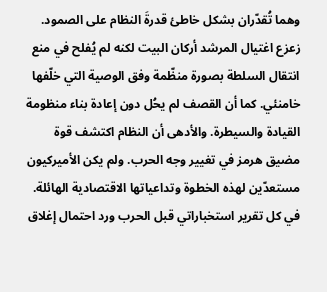وهما تُقدّران بشكل خاطئ قدرةَ النظام على الصمود. زعزع اغتيال المرشد أركان البيت لكنه لم يُفلح في منع انتقال السلطة بصورة منظّمة وفق الوصية التي خلّفها خامنئي. كما أن القصف لم يحُل دون إعادة بناء منظومة القيادة والسيطرة. والأدهى أن النظام اكتشف قوة مضيق هرمز في تغيير وجه الحرب. ولم يكن الأميركيون مستعدّين لهذه الخطوة وتداعياتها الاقتصادية الهائلة. في كل تقرير استخباراتي قبل الحرب ورد احتمال إغلاق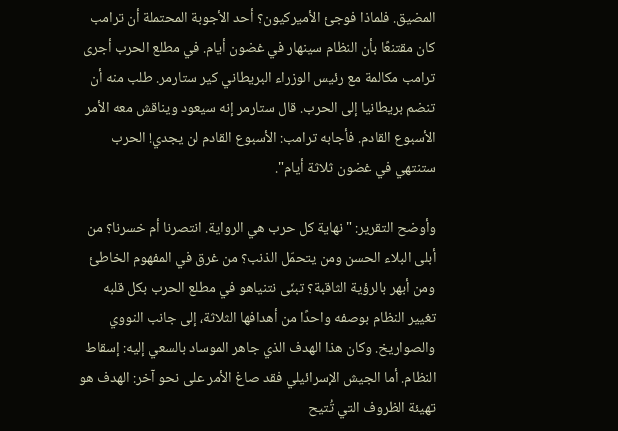المضيق. فلماذا فوجئ الأميركيون؟ أحد الأجوبة المحتملة أن ترامب كان مقتنعًا بأن النظام سينهار في غضون أيام. في مطلع الحرب أجرى ترامب مكالمة مع رئيس الوزراء البريطاني كير ستارمر. طلب منه أن تنضم بريطانيا إلى الحرب. قال ستارمر إنه سيعود ويناقش معه الأمر الأسبوع القادم. فأجابه ترامب: الأسبوع القادم لن يجدي! الحرب ستنتهي في غضون ثلاثة أيام".

وأوضح التقرير: "نهاية كل حرب هي الرواية. انتصرنا أم خسرنا؟ من أبلى البلاء الحسن ومن يتحمّل الذنب؟ من غرق في المفهوم الخاطئ ومن أبهر بالرؤية الثاقبة؟ تبنّى نتنياهو في مطلع الحرب بكل قلبه تغيير النظام بوصفه واحدًا من أهدافها الثلاثة، إلى جانب النووي والصواريخ. وكان هذا الهدف الذي جاهر الموساد بالسعي إليه: إسقاط النظام. أما الجيش الإسرائيلي فقد صاغ الأمر على نحو آخر: الهدف هو تهيئة الظروف التي تُتيح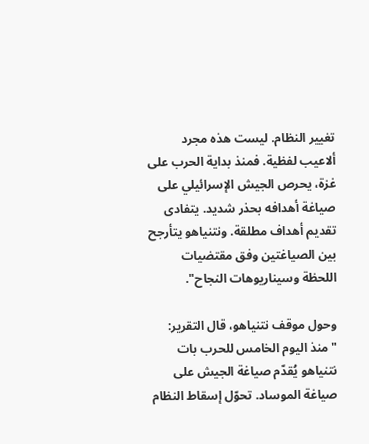تغيير النظام. ليست هذه مجرد ألاعيب لفظية. فمنذ بداية الحرب على غزة، يحرص الجيش الإسرائيلي على صياغة أهدافه بحذر شديد. يتفادى تقديم أهداف مطلقة. ونتنياهو يتأرجح بين الصياغتين وفق مقتضيات اللحظة وسيناريوهات النجاح".

وحول موقف نتنياهو، قال التقرير: "منذ اليوم الخامس للحرب بات نتنياهو يُقدّم صياغة الجيش على صياغة الموساد. تحوّل إسقاط النظام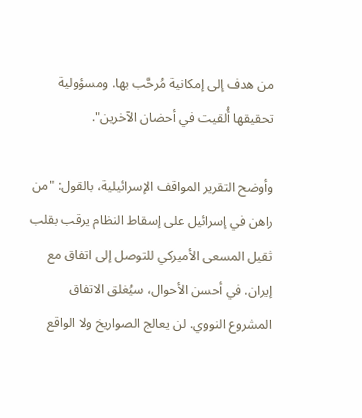من هدف إلى إمكانية مُرحَّب بها. ومسؤولية تحقيقها أُلقيت في أحضان الآخرين".

وأوضح التقرير المواقف الإسرائيلية، بالقول: "من راهن في إسرائيل على إسقاط النظام يرقب بقلب ثقيل المسعى الأميركي للتوصل إلى اتفاق مع إيران. في أحسن الأحوال، سيُغلق الاتفاق المشروع النووي. لن يعالج الصواريخ ولا الواقع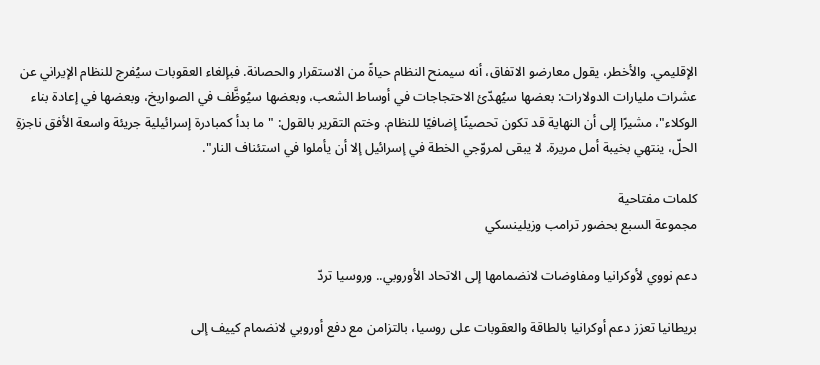الإقليمي. والأخطر، يقول معارضو الاتفاق، أنه سيمنح النظام حياةً من الاستقرار والحصانة. فبإلغاء العقوبات سيُفرج للنظام الإيراني عن عشرات مليارات الدولارات: بعضها سيُهدّئ الاحتجاجات في أوساط الشعب، وبعضها سيُوظَّف في الصواريخ، وبعضها في إعادة بناء الوكلاء"، مشيرًا إلى أن النهاية قد تكون تحصينًا إضافيًا للنظام. وختم التقرير بالقول: "ما بدأ كمبادرة إسرائيلية جريئة واسعة الأفق ناجزةِ الحلّ، ينتهي بخيبة أمل مريرة. لا يبقى لمروّجي الخطة في إسرائيل إلا أن يأملوا في استئناف النار".

كلمات مفتاحية
مجموعة السبع بحضور ترامب وزيلينسكي

دعم نووي لأوكرانيا ومفاوضات لانضمامها إلى الاتحاد الأوروبي.. وروسيا تردّ

بريطانيا تعزز دعم أوكرانيا بالطاقة والعقوبات على روسيا، بالتزامن مع دفع أوروبي لانضمام كييف إلى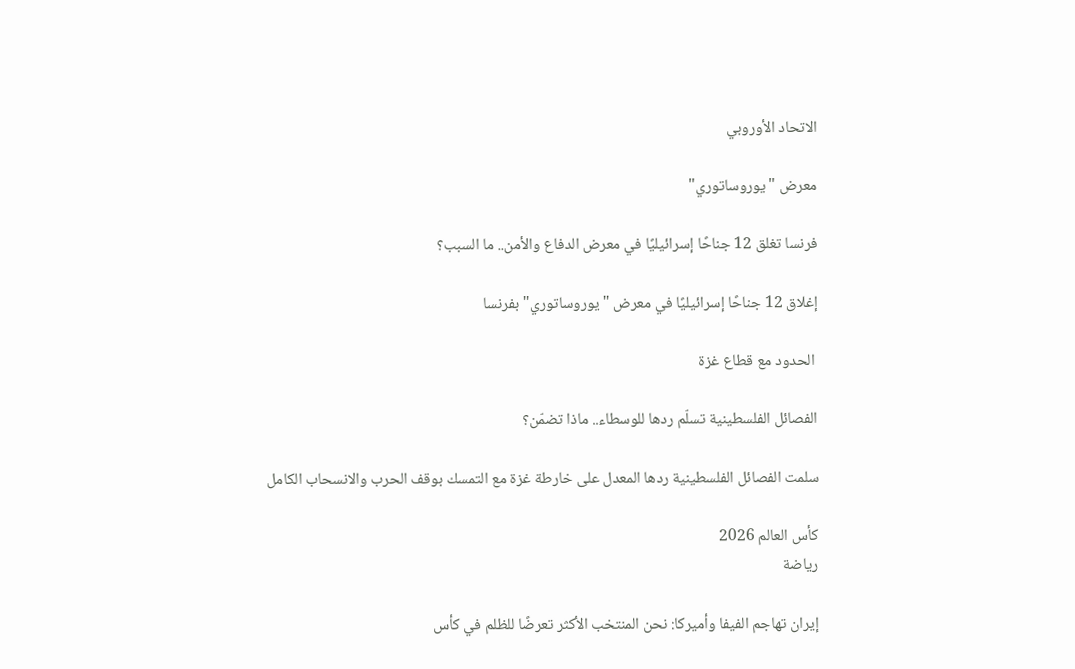الاتحاد الأوروبي

معرض "يوروساتوري"

فرنسا تغلق 12 جناحًا إسرائيليًا في معرض الدفاع والأمن.. ما السبب؟

إغلاق 12 جناحًا إسرائيليًا في معرض "يوروساتوري" بفرنسا

 الحدود مع قطاع غزة

الفصائل الفلسطينية تسلّم ردها للوسطاء.. ماذا تضمّن؟

سلمت الفصائل الفلسطينية ردها المعدل على خارطة غزة مع التمسك بوقف الحرب والانسحاب الكامل

كأس العالم 2026
رياضة

إيران تهاجم الفيفا وأميركا: نحن المنتخب الأكثر تعرضًا للظلم في كأس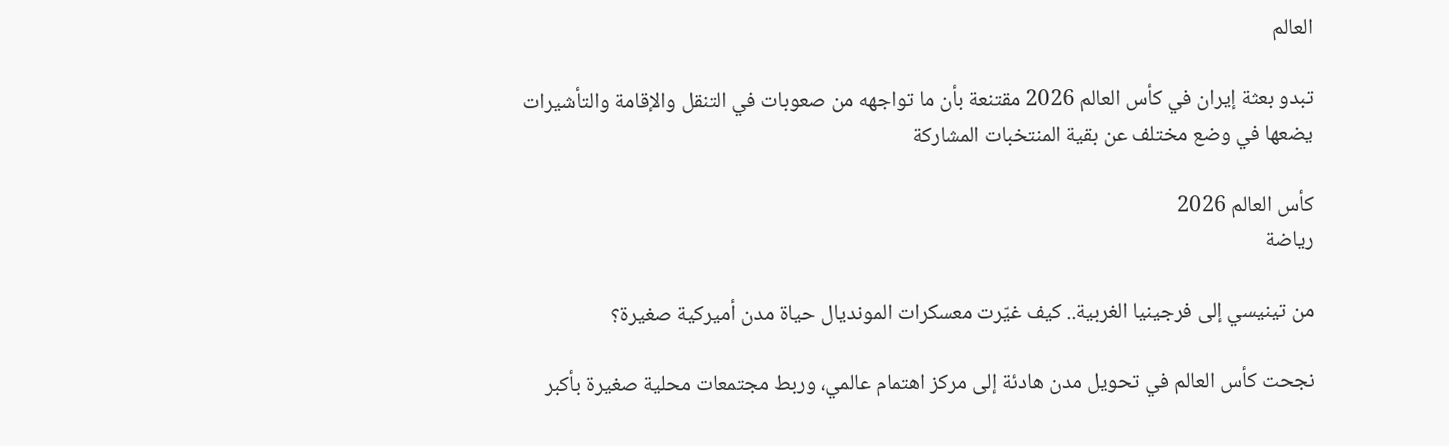العالم

تبدو بعثة إيران في كأس العالم 2026 مقتنعة بأن ما تواجهه من صعوبات في التنقل والإقامة والتأشيرات يضعها في وضع مختلف عن بقية المنتخبات المشاركة

كأس العالم 2026
رياضة

من تينيسي إلى فرجينيا الغربية.. كيف غيّرت معسكرات المونديال حياة مدن أميركية صغيرة؟

نجحت كأس العالم في تحويل مدن هادئة إلى مركز اهتمام عالمي، وربط مجتمعات محلية صغيرة بأكبر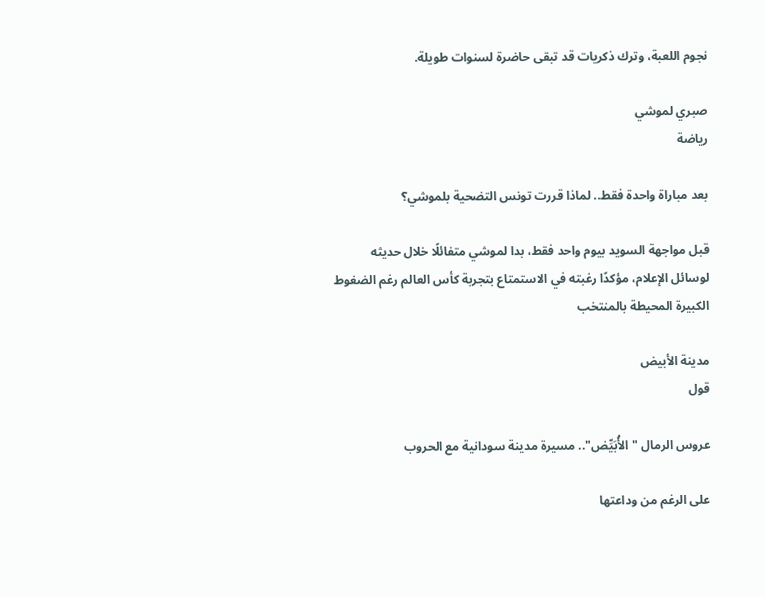نجوم اللعبة، وترك ذكريات قد تبقى حاضرة لسنوات طويلة.

صبري لموشي
رياضة

بعد مباراة واحدة فقط.. لماذا قررت تونس التضحية بلموشي؟

قبل مواجهة السويد بيوم واحد فقط، بدا لموشي متفائلًا خلال حديثه لوسائل الإعلام، مؤكدًا رغبته في الاستمتاع بتجربة كأس العالم رغم الضغوط الكبيرة المحيطة بالمنتخب

مدينة الأبيض
قول

عروس الرمال "الأُبَيِّض".. مسيرة مدينة سودانية مع الحروب

على الرغم من وداعتها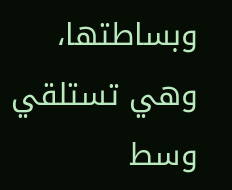وبساطتها، وهي تستلقي وسط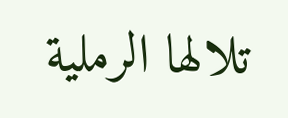تلالها الرملية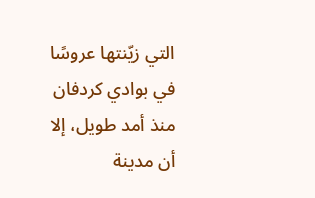التي زيّنتها عروسًا في بوادي كردفان منذ أمد طويل، إلا أن مدينة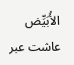الأُبَيِّض عاشت عبر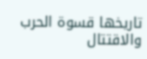تاريخها قسوة الحرب والاقتتال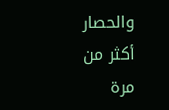والحصار أكثر من مرة